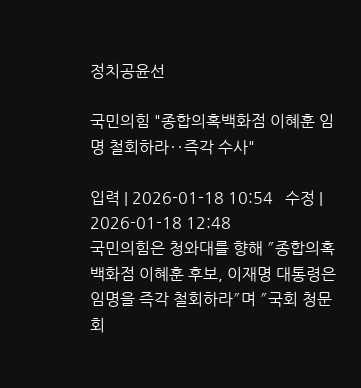정치공윤선

국민의힘 "종합의혹백화점 이혜훈 임명 철회하라‥즉각 수사"

입력 | 2026-01-18 10:54   수정 | 2026-01-18 12:48
국민의힘은 청와대를 향해 ″종합의혹백화점 이혜훈 후보, 이재명 대통령은 임명을 즉각 철회하라″며 ″국회 청문회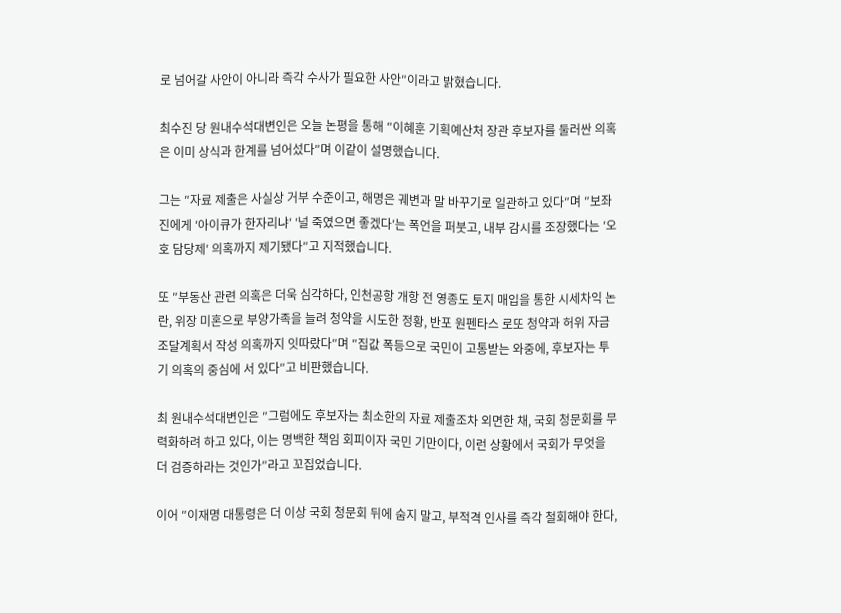로 넘어갈 사안이 아니라 즉각 수사가 필요한 사안″이라고 밝혔습니다.

최수진 당 원내수석대변인은 오늘 논평을 통해 ″이혜훈 기획예산처 장관 후보자를 둘러싼 의혹은 이미 상식과 한계를 넘어섰다″며 이같이 설명했습니다.

그는 ″자료 제출은 사실상 거부 수준이고, 해명은 궤변과 말 바꾸기로 일관하고 있다″며 ″보좌진에게 ′아이큐가 한자리냐′ ′널 죽였으면 좋겠다′는 폭언을 퍼붓고, 내부 감시를 조장했다는 ′오호 담당제′ 의혹까지 제기됐다″고 지적했습니다.

또 ″부동산 관련 의혹은 더욱 심각하다, 인천공항 개항 전 영종도 토지 매입을 통한 시세차익 논란, 위장 미혼으로 부양가족을 늘려 청약을 시도한 정황, 반포 원펜타스 로또 청약과 허위 자금조달계획서 작성 의혹까지 잇따랐다″며 ″집값 폭등으로 국민이 고통받는 와중에, 후보자는 투기 의혹의 중심에 서 있다″고 비판했습니다.

최 원내수석대변인은 ″그럼에도 후보자는 최소한의 자료 제출조차 외면한 채, 국회 청문회를 무력화하려 하고 있다, 이는 명백한 책임 회피이자 국민 기만이다, 이런 상황에서 국회가 무엇을 더 검증하라는 것인가″라고 꼬집었습니다.

이어 ″이재명 대통령은 더 이상 국회 청문회 뒤에 숨지 말고, 부적격 인사를 즉각 철회해야 한다,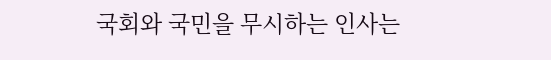국회와 국민을 무시하는 인사는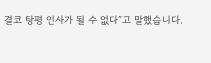결코 탕평 인사가 될 수 없다″고 말했습니다.